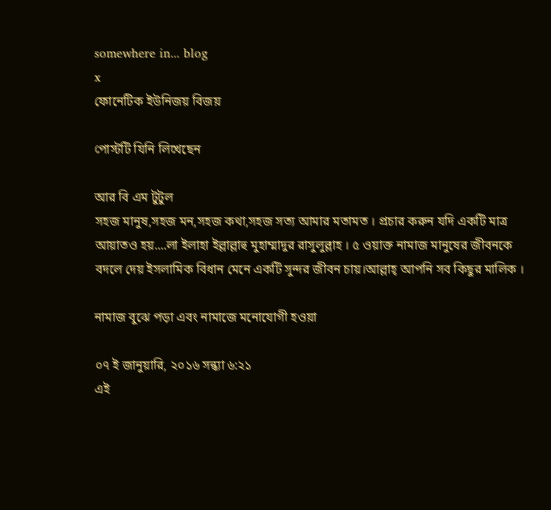somewhere in... blog
x
ফোনেটিক ইউনিজয় বিজয়

পোস্টটি যিনি লিখেছেন

আর বি এম টুটুল
সহজ মানুষ,সহজ মন,সহজ কথা,সহজ সত্য আমার মতামত । প্রচার করুন যদি একটি মাত্র আয়াতও হয়....লা ইলাহা ইল্লাল্লাহু মুহাম্মাদুর রাসুলুল্লাহ । ৫ ওয়াক্ত নামাজ মানুষের জীবনকে বদলে দেয় ইসলামিক বিধান মেনে একটি সুন্দর জীবন চায়।আল্লাহ্‌ আপনি সব কিছুর মালিক ।

নামাজ বুঝে পড়া এবং নামাজে মনোযোগী হওয়া

০৭ ই জানুয়ারি, ২০১৬ সন্ধ্যা ৬:২১
এই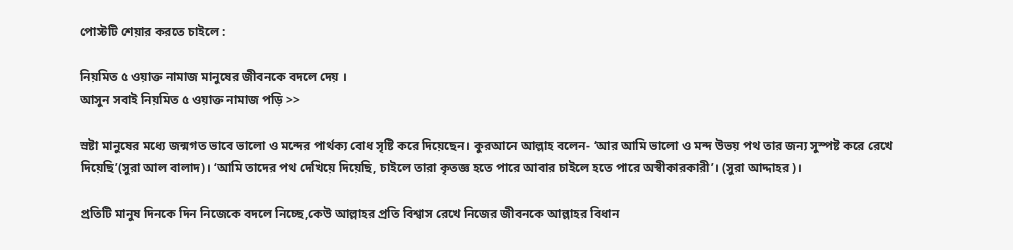পোস্টটি শেয়ার করতে চাইলে :

নিয়মিত ৫ ওয়াক্ত নামাজ মানুষের জীবনকে বদলে দেয় ।
আসুন সবাই নিয়মিত ৫ ওয়াক্ত নামাজ পড়ি >>

স্রষ্টা মানুষের মধ্যে জন্মগত ভাবে ভালো ও মন্দের পার্থক্য বোধ সৃষ্টি করে দিয়েছেন। কুরআনে আল্লাহ বলেন- ‘আর আমি ভালো ও মন্দ উভয় পথ তার জন্য সুস্পষ্ট করে রেখে দিয়েছি’(সুরা আল বালাদ)। ‘আমি তাদের পথ দেখিয়ে দিয়েছি, চাইলে তারা কৃতজ্ঞ হতে পারে আবার চাইলে হতে পারে অস্বীকারকারী’। (সুরা আদ্দাহর)।

প্রতিটি মানুষ দিনকে দিন নিজেকে বদলে নিচ্ছে,কেউ আল্লাহর প্রতি বিশ্বাস রেখে নিজের জীবনকে আল্লাহর বিধান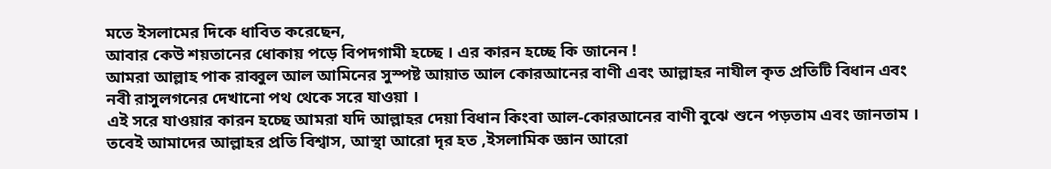মতে ইসলামের দিকে ধাবিত করেছেন,
আবার কেউ শয়তানের ধোকায় পড়ে বিপদগামী হচ্ছে । এর কারন হচ্ছে কি জানেন !
আমরা আল্লাহ পাক রাব্বুল আল আমিনের সুস্পষ্ট আয়াত আল কোরআনের বাণী এবং আল্লাহর নাযীল কৃত প্রতিটি বিধান এবং নবী রাসুলগনের দেখানো পথ থেকে সরে যাওয়া ।
এই সরে যাওয়ার কারন হচ্ছে আমরা যদি আল্লাহর দেয়া বিধান কিংবা আল-কোরআনের বাণী বুঝে শুনে পড়তাম এবং জানতাম । তবেই আমাদের আল্লাহর প্রতি বিশ্বাস, আস্থা আরো দৃর হত ,ইসলামিক জ্ঞান আরো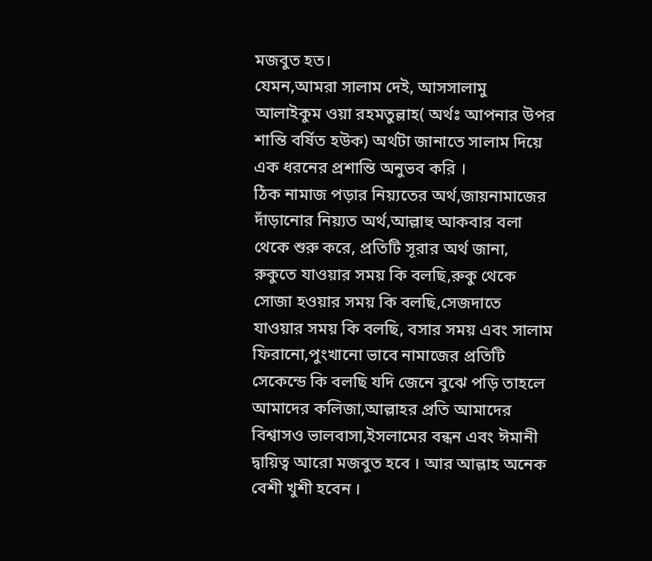মজবুত হত।
যেমন,আমরা সালাম দেই, আসসালামু আলাইকুম ওয়া রহমতুল্লাহ( অর্থঃ আপনার উপর শান্তি বর্ষিত হউক) অর্থটা জানাতে সালাম দিয়ে এক ধরনের প্রশান্তি অনুভব করি ।
ঠিক নামাজ পড়ার নিয়্যতের অর্থ,জায়নামাজের দাঁড়ানোর নিয়্যত অর্থ,আল্লাহু আকবার বলা থেকে শুরু করে, প্রতিটি সূরার অর্থ জানা, রুকুতে যাওয়ার সময় কি বলছি,রুকু থেকে সোজা হওয়ার সময় কি বলছি,সেজদাতে যাওয়ার সময় কি বলছি, বসার সময় এবং সালাম ফিরানো,পুংখানো ভাবে নামাজের প্রতিটি সেকেন্ডে কি বলছি যদি জেনে বুঝে পড়ি তাহলে আমাদের কলিজা,আল্লাহর প্রতি আমাদের বিশ্বাসও ভালবাসা,ইসলামের বন্ধন এবং ঈমানী দ্বায়িত্ব আরো মজবুত হবে । আর আল্লাহ অনেক বেশী খুশী হবেন ।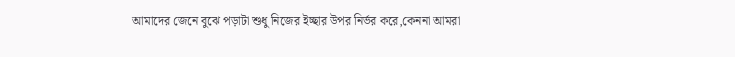আমাদের জেনে বুঝে পড়াটা শুধু নিজের ইচ্ছার উপর নির্ভর করে,কেননা আমরা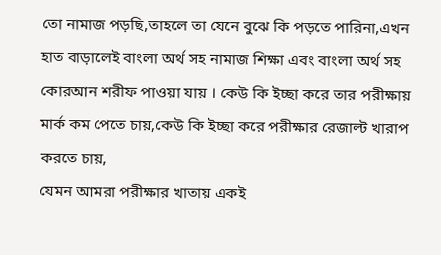তো নামাজ পড়ছি,তাহলে তা যেনে বুঝে কি পড়তে পারিনা,এখন হাত বাড়ালেই বাংলা অর্থ সহ নামাজ শিক্ষা এবং বাংলা অর্থ সহ কোরআন শরীফ পাওয়া যায় । কেউ কি ইচ্ছা করে তার পরীক্ষায় মার্ক কম পেতে চায়,কেউ কি ইচ্ছা করে পরীক্ষার রেজাল্ট খারাপ করতে চায়,
যেমন আমরা পরীক্ষার খাতায় একই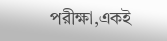পরীক্ষা,একই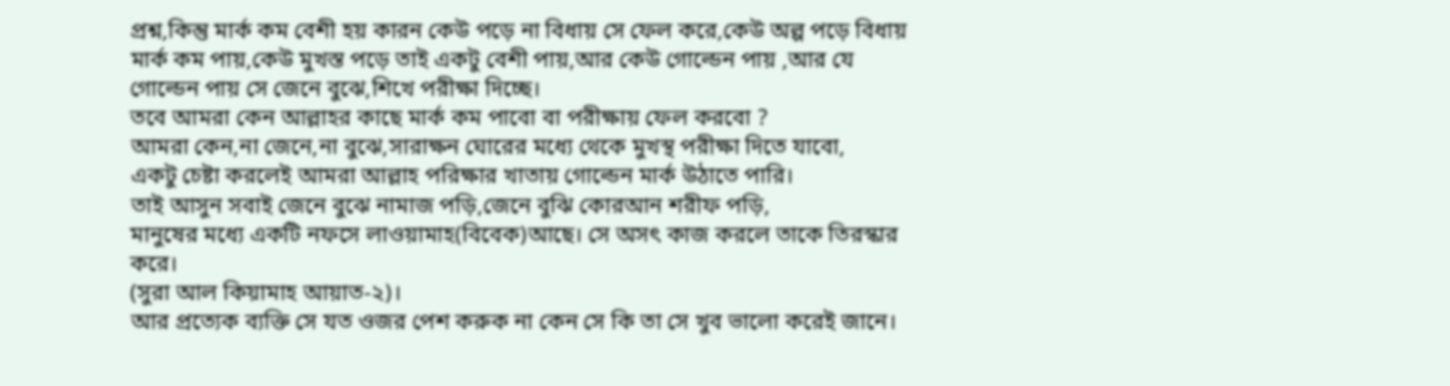প্রশ্ন,কিন্তু মার্ক কম বেশী হয় কারন কেউ পড়ে না বিধায় সে ফেল করে,কেউ অল্প পড়ে বিধায় মার্ক কম পায়,কেউ মুখস্ত পড়ে তাই একটু বেশী পায়,আর কেউ গোল্ডেন পায় ,আর যে গোল্ডেন পায় সে জেনে বুঝে,শিখে পরীক্ষা দিচ্ছে।
তবে আমরা কেন আল্লাহর কাছে মার্ক কম পাবো বা পরীক্ষায় ফেল করবো ?
আমরা কেন,না জেনে,না বুঝে,সারাক্ষন ঘোরের মধ্যে থেকে মুখস্থ পরীক্ষা দিতে যাবো,
একটু চেষ্টা করলেই আমরা আল্লাহ পরিক্ষার খাতায় গোল্ডেন মার্ক উঠাতে পারি।
তাই আসুন সবাই জেনে বুঝে নামাজ পড়ি,জেনে বুঝি কোরআন শরীফ পড়ি,
মানুষের মধ্যে একটি নফসে লাওয়ামাহ(বিবেক)আছে। সে অসৎ কাজ করলে তাকে তিরস্কার করে।
(সুরা আল কিয়ামাহ আয়াত-২)।
আর প্রত্যেক ব্যক্তি সে যত ওজর পেশ করুক না কেন সে কি তা সে খুব ভালো করেই জানে।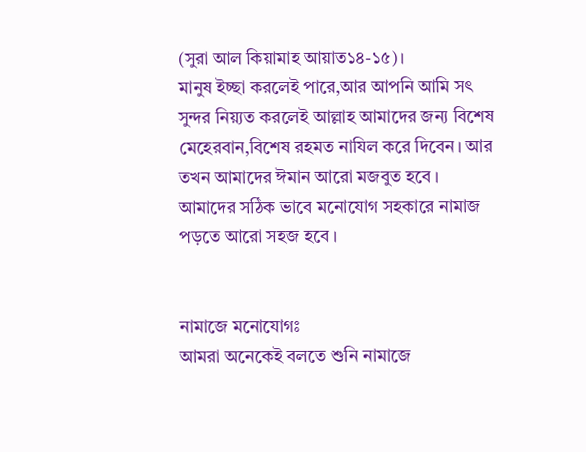(সুরা আল কিয়ামাহ আয়াত১৪-১৫)।
মানুষ ইচ্ছা করলেই পারে,আর আপনি আমি সৎ সুন্দর নিয়্যত করলেই আল্লাহ আমাদের জন্য বিশেষ মেহেরবান,বিশেষ রহমত নাযিল করে দিবেন। আর তখন আমাদের ঈমান আরো মজবুত হবে ।
আমাদের সঠিক ভাবে মনোযোগ সহকারে নামাজ পড়তে আরো সহজ হবে ।


নামাজে মনোযোগঃ
আমরা অনেকেই বলতে শুনি নামাজে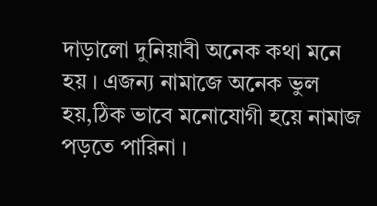দাড়ালো দুনিয়াবী অনেক কথা মনে হয় । এজন্য নামাজে অনেক ভুল হয়,ঠিক ভাবে মনোযোগী হয়ে নামাজ পড়তে পারিনা ।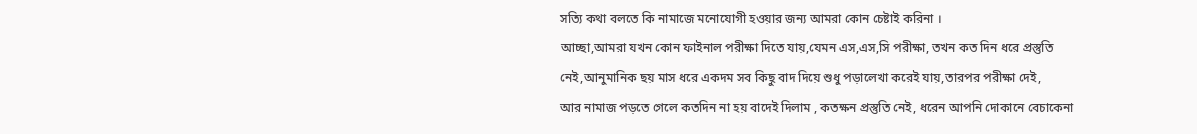সত্যি কথা বলতে কি নামাজে মনোযোগী হওয়ার জন্য আমরা কোন চেষ্টাই করিনা ।
আচ্ছা,আমরা যখন কোন ফাইনাল পরীক্ষা দিতে যায়,যেমন এস,এস,সি পরীক্ষা, তখন কত দিন ধরে প্রস্তুতি নেই,আনুমানিক ছয় মাস ধরে একদম সব কিছু বাদ দিয়ে শুধু পড়ালেখা করেই যায়,তারপর পরীক্ষা দেই,
আর নামাজ পড়তে গেলে কতদিন না হয় বাদেই দিলাম , কতক্ষন প্রস্তুতি নেই, ধরেন আপনি দোকানে বেচাকেনা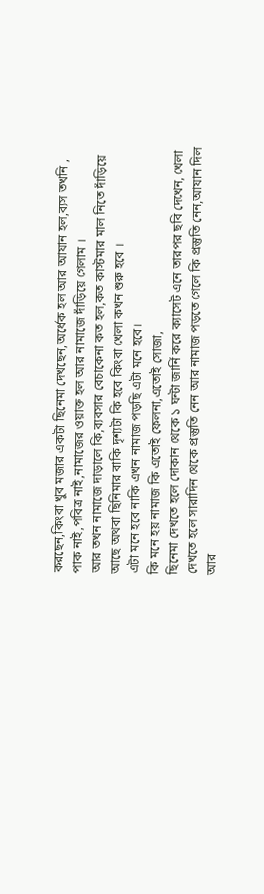করছেন,কিংবা খুব মজার একটা ছিনেমা দেখছেন,অর্ধেক হল আর আযান হল,ব্যস তখনি , পাক নাই,পবিত্র নাই,নামাজের ওয়াক্ত হল আর নামাজে দাঁড়িয়ে গেলাম ।
আর তখন নামাজে দাড়ালে কি,ব্যবসার বেচাকেনা কত হল,কত কাস্টমার মাল নিতে দাঁড়িয়ে আছে অথবা ছিনিমার বাকি দৃশ্যটা কি হবে কিংবা খেলা কখন শুরু হবে ।
এটা মনে হবে নাকি এখন নামাজ পড়ছি এটা মনে হবে।
কি মনে হয় নামাজ কি এতোই ফেলনা,এতোই সোজা,
ছিনেমা দেখতে হলে দোকান থেকে ১ ঘন্টা জার্নি করে ক্যাসেট এনে তারপর ছবি দেখেন, খেলা দেখতে হলে সারাদিন থেকে প্রস্তুতি নেন আর নামাজ পড়তে গেলে কি প্রস্তুতি নেন,আযান দিল আর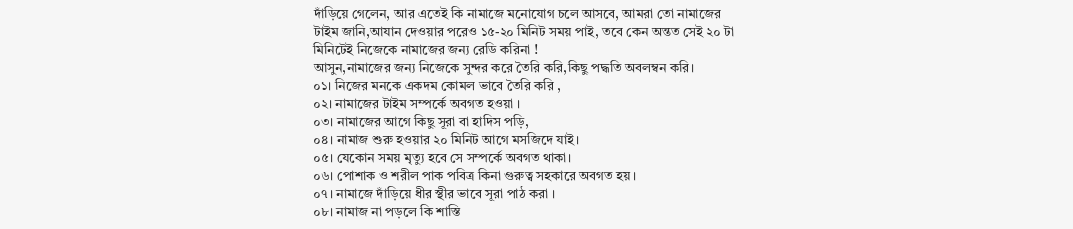দাঁড়িয়ে গেলেন, আর এতেই কি নামাজে মনোযোগ চলে আসবে, আমরা তো নামাজের টাইম জানি,আযান দেওয়ার পরেও ১৫-২০ মিনিট সময় পাই, তবে কেন অন্তত সেই ২০ টা মিনিটেই নিজেকে নামাজের জন্য রেডি করিনা !
আসুন,নামাজের জন্য নিজেকে সুন্দর করে তৈরি করি,কিছু পদ্ধতি অবলম্বন করি।
০১। নিজের মনকে একদম কোমল ভাবে তৈরি করি ,
০২। নামাজের টাইম সম্পর্কে অবগত হওয়া ।
০৩। নামাজের আগে কিছু সূরা বা হাদিস পড়ি,
০৪। নামাজ শুরু হওয়ার ২০ মিনিট আগে মসজিদে যাই।
০৫। যেকোন সময় মৃত্যু হবে সে সম্পর্কে অবগত থাকা।
০৬। পোশাক ও শরীল পাক পবিত্র কিনা গুরুত্ব সহকারে অবগত হয়।
০৭। নামাজে দাঁড়িয়ে ধীর স্থীর ভাবে সূরা পাঠ করা ।
০৮। নামাজ না পড়লে কি শাস্তি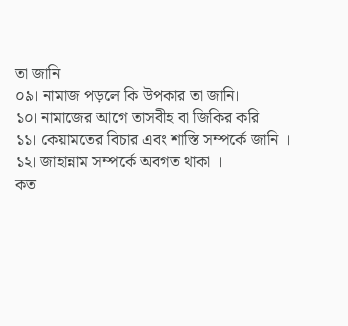তা জানি
০৯। নামাজ পড়লে কি উপকার তা জানি।
১০। নামাজের আগে তাসবীহ বা জিকির করি
১১। কেয়ামতের বিচার এবং শাস্তি সম্পর্কে জানি ।
১২। জাহান্নাম সম্পর্কে অবগত থাকা ।
কত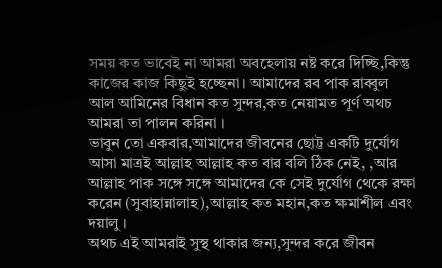সময় কত ভাবেই না আমরা অবহেলায় নষ্ট করে দিচ্ছি,কিন্তু কাজের কাজ কিছুই হচ্ছেনা। আমাদের রব পাক রাব্বুল আল আমিনের বিধান কত সুন্দর,কত নেয়ামত পূর্ণ অথচ আমরা তা পালন করিনা ।
ভাবুন তো একবার,আমাদের জীবনের ছোট্ট একটি দুর্যোগ আসা মাত্রই আল্লাহ আল্লাহ কত বার বলি ঠিক নেই, ,আর আল্লাহ পাক সঙ্গে সঙ্গে আমাদের কে সেই দুর্যোগ থেকে রক্ষা করেন (সুবাহান্নালাহ),আল্লাহ কত মহান,কত ক্ষমাশীল এবং দয়ালু ।
অথচ এই আমরাই সুস্থ থাকার জন্য,সুন্দর করে জীবন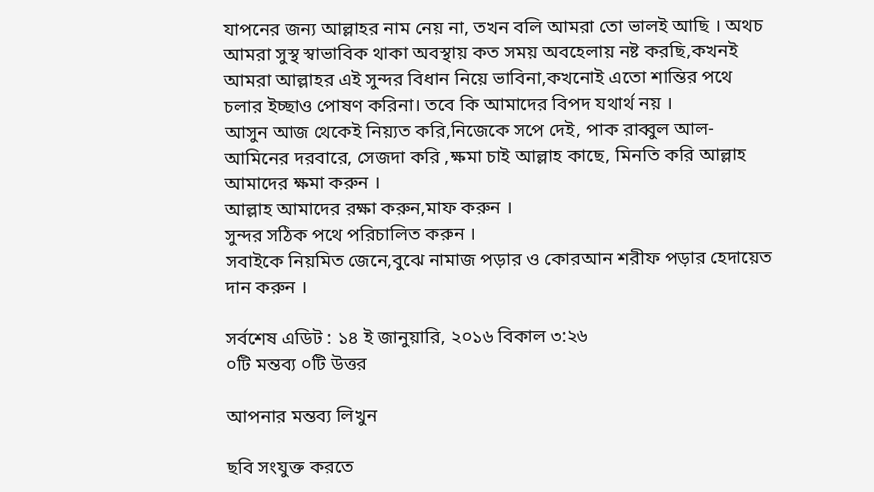যাপনের জন্য আল্লাহর নাম নেয় না, তখন বলি আমরা তো ভালই আছি । অথচ আমরা সুস্থ স্বাভাবিক থাকা অবস্থায় কত সময় অবহেলায় নষ্ট করছি,কখনই আমরা আল্লাহর এই সুন্দর বিধান নিয়ে ভাবিনা,কখনোই এতো শান্তির পথে চলার ইচ্ছাও পোষণ করিনা। তবে কি আমাদের বিপদ যথার্থ নয় ।
আসুন আজ থেকেই নিয়্যত করি,নিজেকে সপে দেই, পাক রাব্বুল আল-আমিনের দরবারে, সেজদা করি ,ক্ষমা চাই আল্লাহ কাছে, মিনতি করি আল্লাহ আমাদের ক্ষমা করুন ।
আল্লাহ আমাদের রক্ষা করুন,মাফ করুন ।
সুন্দর সঠিক পথে পরিচালিত করুন ।
সবাইকে নিয়মিত জেনে,বুঝে নামাজ পড়ার ও কোরআন শরীফ পড়ার হেদায়েত দান করুন ।

সর্বশেষ এডিট : ১৪ ই জানুয়ারি, ২০১৬ বিকাল ৩:২৬
০টি মন্তব্য ০টি উত্তর

আপনার মন্তব্য লিখুন

ছবি সংযুক্ত করতে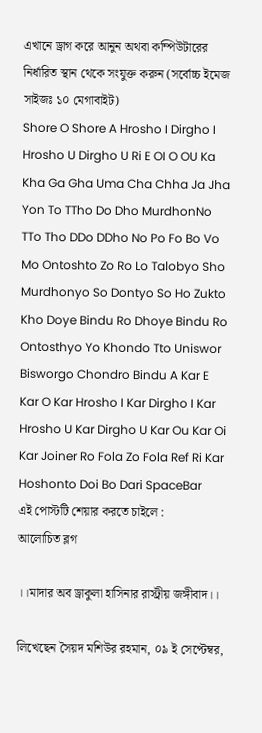এখানে ড্রাগ করে আনুন অথবা কম্পিউটারের নির্ধারিত স্থান থেকে সংযুক্ত করুন (সর্বোচ্চ ইমেজ সাইজঃ ১০ মেগাবাইট)
Shore O Shore A Hrosho I Dirgho I Hrosho U Dirgho U Ri E OI O OU Ka Kha Ga Gha Uma Cha Chha Ja Jha Yon To TTho Do Dho MurdhonNo TTo Tho DDo DDho No Po Fo Bo Vo Mo Ontoshto Zo Ro Lo Talobyo Sho Murdhonyo So Dontyo So Ho Zukto Kho Doye Bindu Ro Dhoye Bindu Ro Ontosthyo Yo Khondo Tto Uniswor Bisworgo Chondro Bindu A Kar E Kar O Kar Hrosho I Kar Dirgho I Kar Hrosho U Kar Dirgho U Kar Ou Kar Oi Kar Joiner Ro Fola Zo Fola Ref Ri Kar Hoshonto Doi Bo Dari SpaceBar
এই পোস্টটি শেয়ার করতে চাইলে :
আলোচিত ব্লগ

।।মাদার অব ড্রাকুলা হাসিনার রাস্ট্রীয় জঙ্গীবাদ।।

লিখেছেন সৈয়দ মশিউর রহমান, ০৯ ই সেপ্টেম্বর,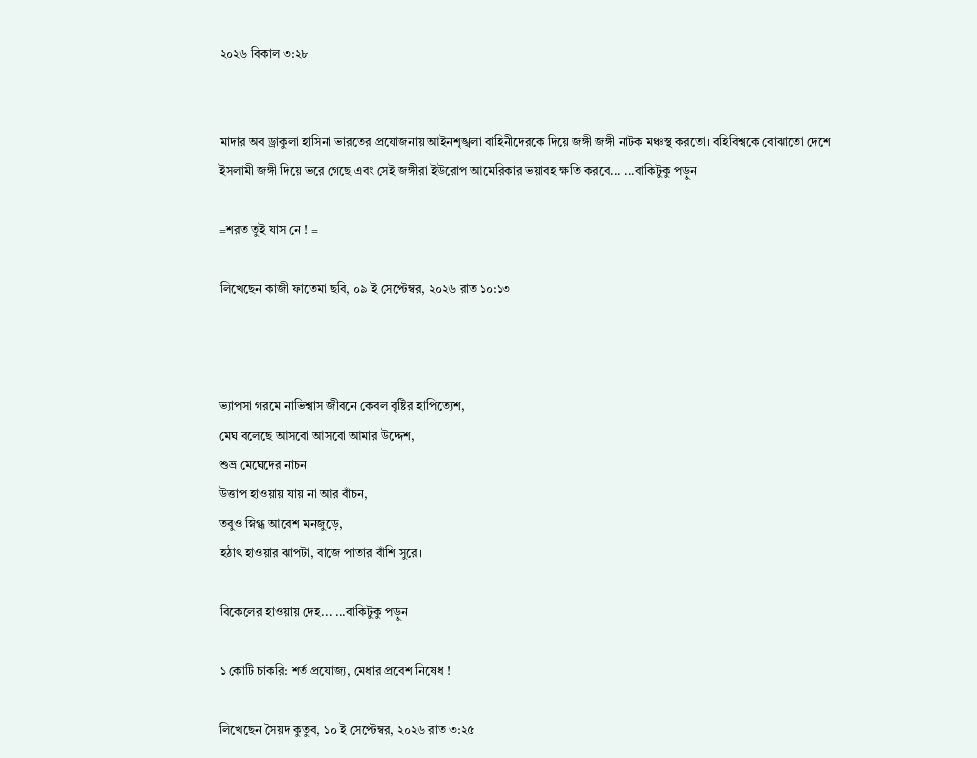২০২৬ বিকাল ৩:২৮


মাদার অব ড্রাকুলা হাসিনা ভারতের প্রযোজনায় আইনশৃঙ্খলা বাহিনীদেরকে দিয়ে জঙ্গী জঙ্গী নাটক মঞ্চস্থ করতো। বহিবিশ্বকে বোঝাতো দেশে ইসলামী জঙ্গী দিয়ে ভরে গেছে এবং সেই জঙ্গীরা ইউরোপ আমেরিকার ভয়াবহ ক্ষতি করবে... ...বাকিটুকু পড়ুন

=শরত তুই যাস নে ! =

লিখেছেন কাজী ফাতেমা ছবি, ০৯ ই সেপ্টেম্বর, ২০২৬ রাত ১০:১৩



ভ্যাপসা গরমে নাভিশ্বাস জীবনে কেবল বৃষ্টির হাপিত্যেশ,
মেঘ বলেছে আসবো আসবো আমার উদ্দেশ,
শুভ্র মেঘেদের নাচন
উত্তাপ হাওয়ায় যায় না আর বাঁচন,
তবুও স্নিগ্ধ আবেশ মনজুড়ে,
হঠাৎ হাওয়ার ঝাপটা, বাজে পাতার বাঁশি সুরে।

বিকেলের হাওয়ায় দেহ... ...বাকিটুকু পড়ুন

১ কোটি চাকরি: শর্ত প্রযোজ্য, মেধার প্রবেশ নিষেধ !

লিখেছেন সৈয়দ কুতুব, ১০ ই সেপ্টেম্বর, ২০২৬ রাত ৩:২৫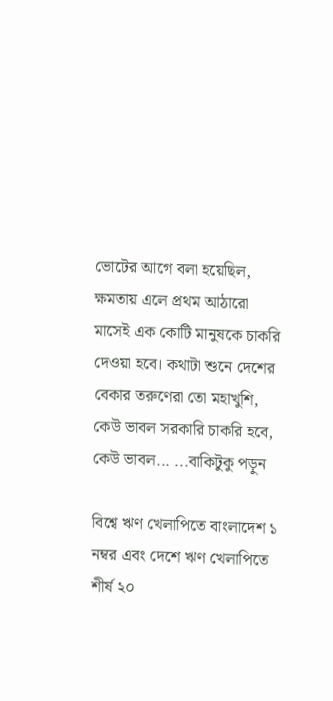ভোটের আগে বলা হয়েছিল, ক্ষমতায় এলে প্রথম আঠারো মাসেই এক কোটি মানুষকে চাকরি দেওয়া হবে। কথাটা শুনে দেশের বেকার তরুণেরা তো মহাখুশি, কেউ ভাবল সরকারি চাকরি হবে, কেউ ভাবল... ...বাকিটুকু পড়ুন

বিশ্বে ঋণ খেলাপিতে বাংলাদেশ ১ নম্বর এবং দেশে ঋণ খেলাপিতে শীর্ষ ২০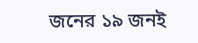জনের ১৯ জনই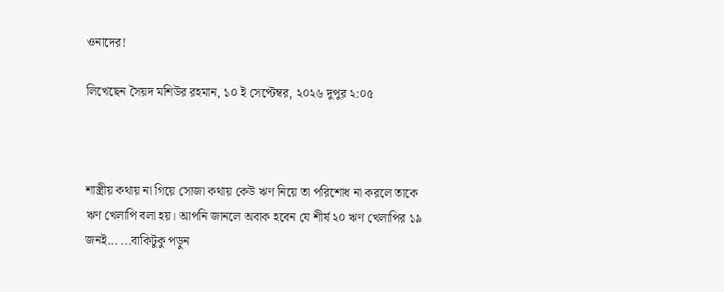ওনাদের!

লিখেছেন সৈয়দ মশিউর রহমান, ১০ ই সেপ্টেম্বর, ২০২৬ দুপুর ২:০৫



শাস্ত্রীয় কথায় না গিয়ে সোজা কথায় কেউ ঋণ নিয়ে তা পরিশোধ না করলে তাকে ঋণ খেলাপি বলা হয়। আপনি জানলে অবাক হবেন যে শীর্ষ ২০ ঋণ খেলাপির ১৯ জনই... ...বাকিটুকু পড়ুন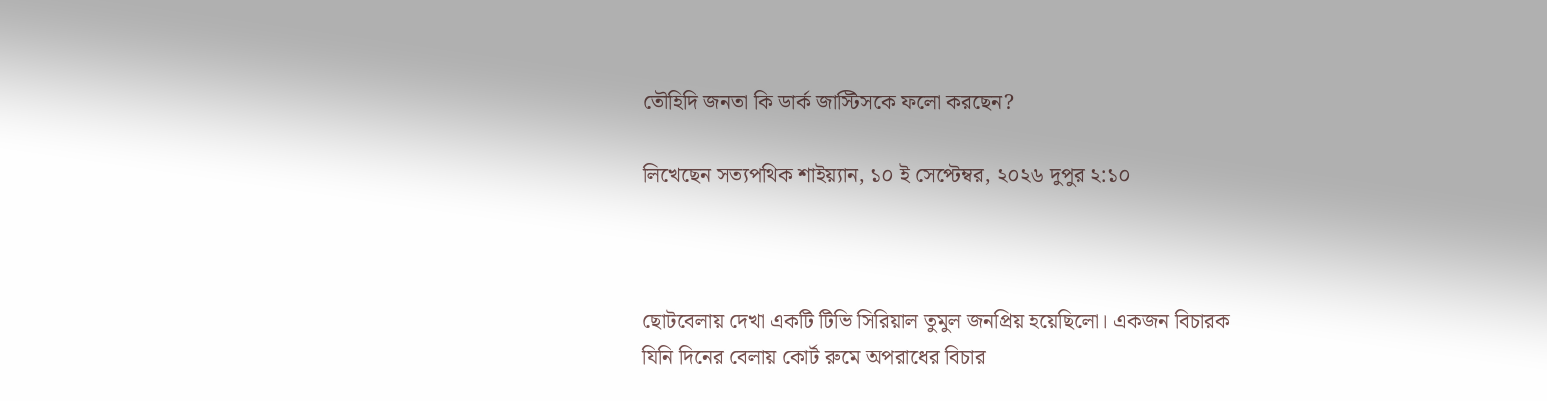তৌহিদি জনতা কি ডার্ক জাস্টিসকে ফলো করছেন?

লিখেছেন সত্যপথিক শাইয়্যান, ১০ ই সেপ্টেম্বর, ২০২৬ দুপুর ২:১০



ছোটবেলায় দেখা একটি টিভি সিরিয়াল তুমুল জনপ্রিয় হয়েছিলো। একজন বিচারক যিনি দিনের বেলায় কোর্ট রুমে অপরাধের বিচার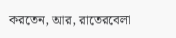করতেন, আর, রাতেরবেলা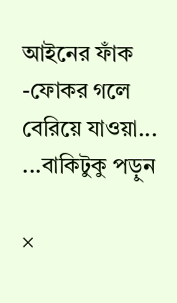আইনের ফাঁক -ফোকর গলে বেরিয়ে যাওয়া... ...বাকিটুকু পড়ুন

×